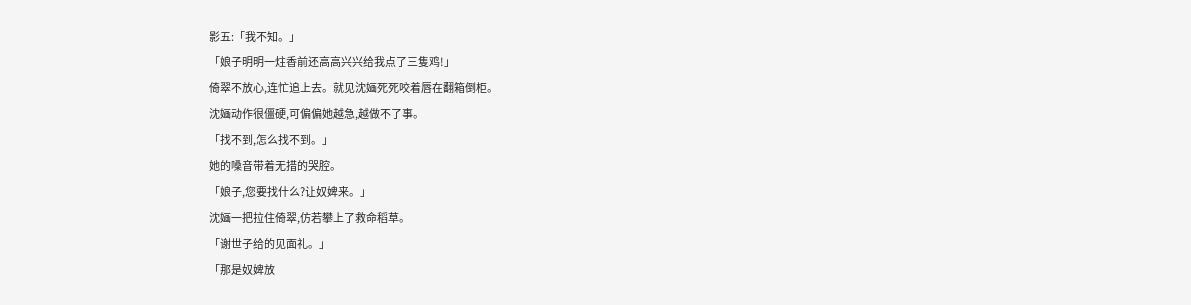影五:「我不知。」
「娘子明明一炷香前还高高兴兴给我点了三隻鸡!」
倚翠不放心,连忙追上去。就见沈婳死死咬着唇在翻箱倒柜。
沈婳动作很僵硬,可偏偏她越急,越做不了事。
「找不到,怎么找不到。」
她的嗓音带着无措的哭腔。
「娘子,您要找什么?让奴婢来。」
沈婳一把拉住倚翠,仿若攀上了救命稻草。
「谢世子给的见面礼。」
「那是奴婢放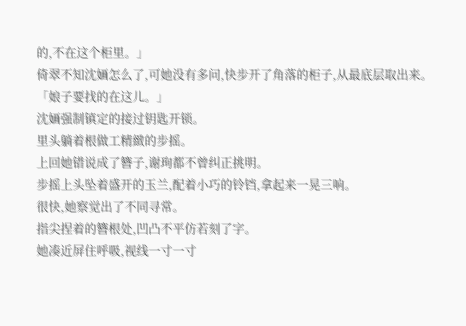的,不在这个柜里。」
倚翠不知沈婳怎么了,可她没有多问,快步开了角落的柜子,从最底层取出来。
「娘子要找的在这儿。」
沈婳强制镇定的接过钥匙开锁。
里头躺着根做工精緻的步摇。
上回她错说成了簪子,谢珣都不曾纠正挑明。
步摇上头坠着盛开的玉兰,配着小巧的铃铛,拿起来一晃三响。
很快,她察觉出了不同寻常。
指尖捏着的簪根处,凹凸不平仿若刻了字。
她凑近屏住呼吸,视线一寸一寸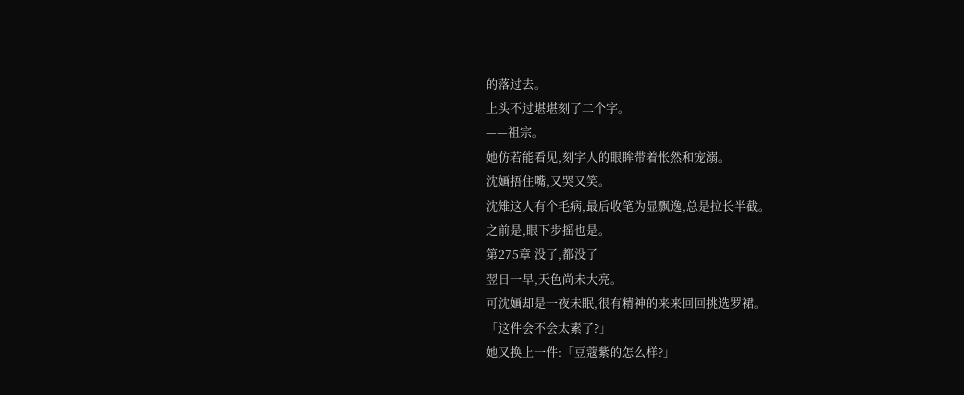的落过去。
上头不过堪堪刻了二个字。
——祖宗。
她仿若能看见,刻字人的眼眸带着怅然和宠溺。
沈婳捂住嘴,又哭又笑。
沈雉这人有个毛病,最后收笔为显飘逸,总是拉长半截。
之前是,眼下步摇也是。
第275章 没了,都没了
翌日一早,天色尚未大亮。
可沈婳却是一夜未眠,很有精神的来来回回挑选罗裙。
「这件会不会太素了?」
她又换上一件:「豆蔻紫的怎么样?」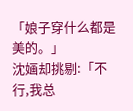「娘子穿什么都是美的。」
沈婳却挑剔:「不行,我总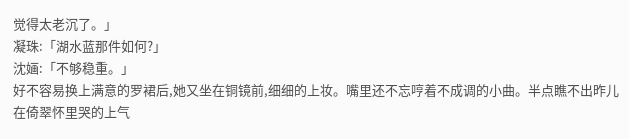觉得太老沉了。」
凝珠:「湖水蓝那件如何?」
沈婳:「不够稳重。」
好不容易换上满意的罗裙后,她又坐在铜镜前,细细的上妆。嘴里还不忘哼着不成调的小曲。半点瞧不出昨儿在倚翠怀里哭的上气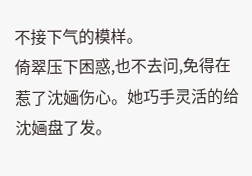不接下气的模样。
倚翠压下困惑,也不去问,免得在惹了沈婳伤心。她巧手灵活的给沈婳盘了发。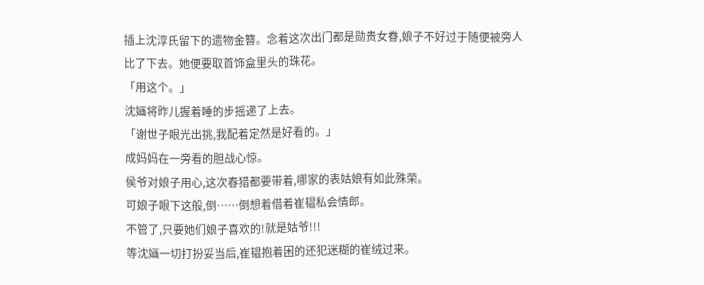插上沈淳氏留下的遗物金簪。念着这次出门都是勋贵女眷,娘子不好过于随便被旁人比了下去。她便要取首饰盒里头的珠花。
「用这个。」
沈婳将昨儿握着睡的步摇递了上去。
「谢世子眼光出挑,我配着定然是好看的。」
成妈妈在一旁看的胆战心惊。
侯爷对娘子用心,这次春猎都要带着,哪家的表姑娘有如此殊荣。
可娘子眼下这般,倒……倒想着借着崔韫私会情郎。
不管了,只要她们娘子喜欢的!就是姑爷!!!
等沈婳一切打扮妥当后,崔韫抱着困的还犯迷糊的崔绒过来。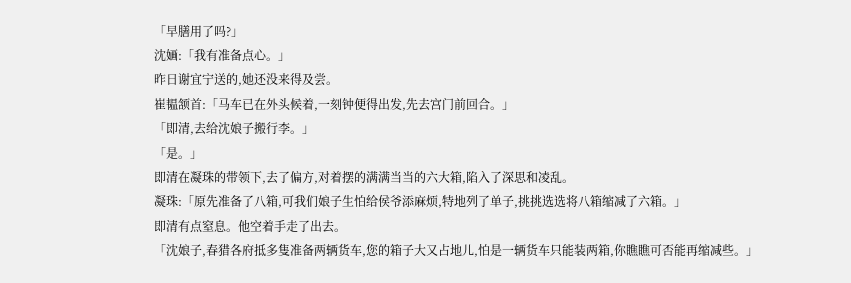「早膳用了吗?」
沈婳:「我有准备点心。」
昨日谢宜宁送的,她还没来得及尝。
崔韫颔首:「马车已在外头候着,一刻钟便得出发,先去宫门前回合。」
「即清,去给沈娘子搬行李。」
「是。」
即清在凝珠的带领下,去了偏方,对着摆的满满当当的六大箱,陷入了深思和凌乱。
凝珠:「原先准备了八箱,可我们娘子生怕给侯爷添麻烦,特地列了单子,挑挑选选将八箱缩减了六箱。」
即清有点窒息。他空着手走了出去。
「沈娘子,春猎各府抵多隻准备两辆货车,您的箱子大又占地儿,怕是一辆货车只能装两箱,你瞧瞧可否能再缩减些。」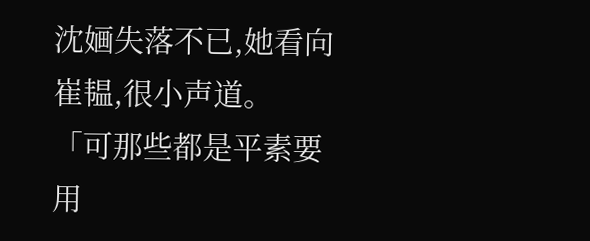沈婳失落不已,她看向崔韫,很小声道。
「可那些都是平素要用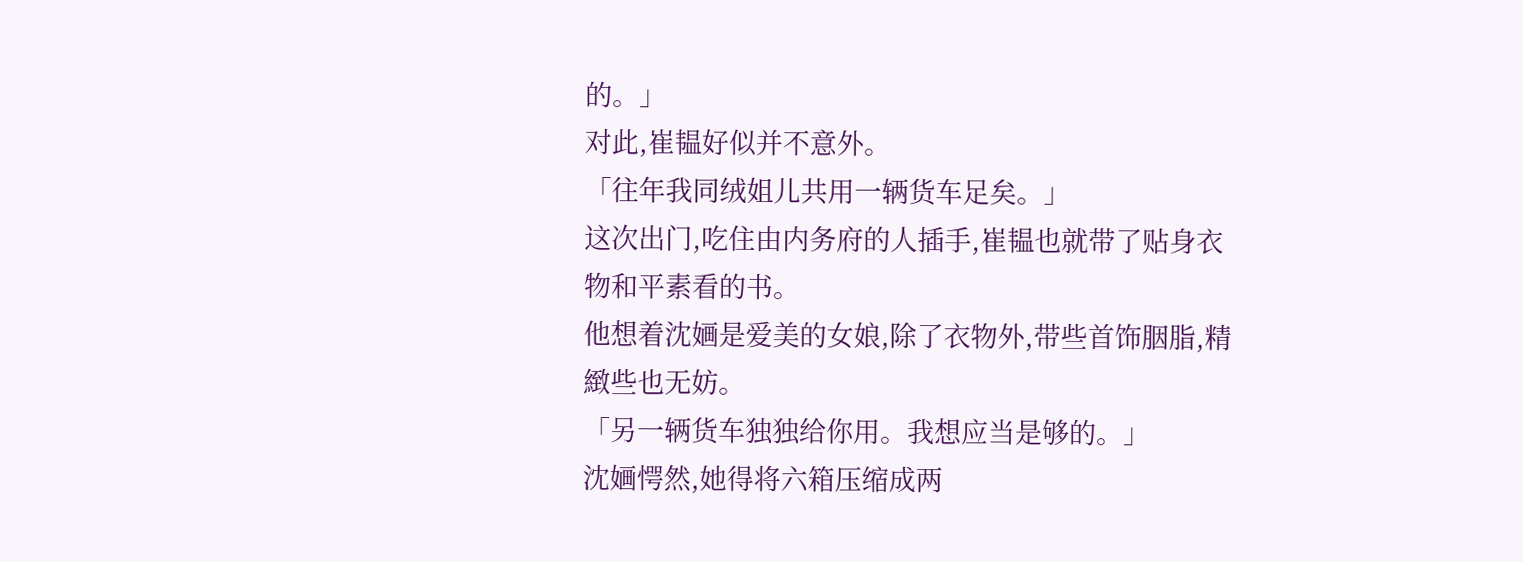的。」
对此,崔韫好似并不意外。
「往年我同绒姐儿共用一辆货车足矣。」
这次出门,吃住由内务府的人插手,崔韫也就带了贴身衣物和平素看的书。
他想着沈婳是爱美的女娘,除了衣物外,带些首饰胭脂,精緻些也无妨。
「另一辆货车独独给你用。我想应当是够的。」
沈婳愕然,她得将六箱压缩成两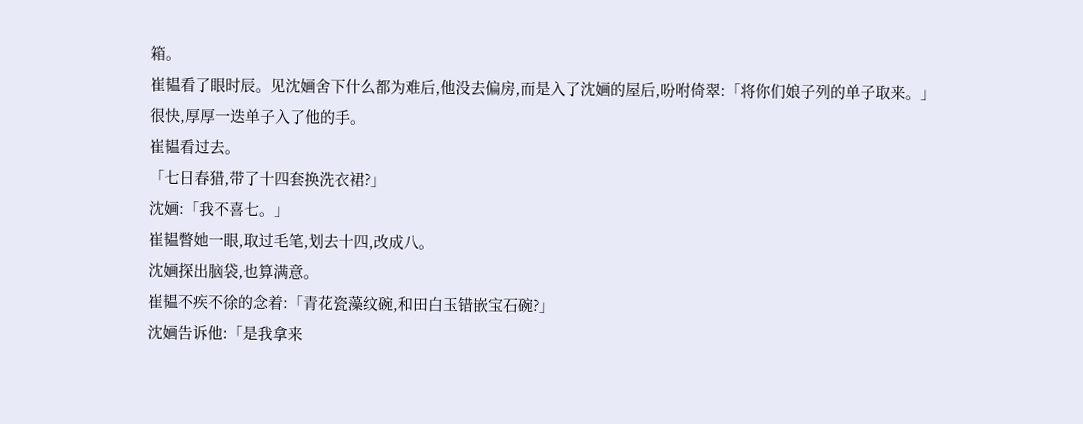箱。
崔韫看了眼时辰。见沈婳舍下什么都为难后,他没去偏房,而是入了沈婳的屋后,吩咐倚翠:「将你们娘子列的单子取来。」
很快,厚厚一迭单子入了他的手。
崔韫看过去。
「七日春猎,带了十四套换洗衣裙?」
沈婳:「我不喜七。」
崔韫瞥她一眼,取过毛笔,划去十四,改成八。
沈婳探出脑袋,也算满意。
崔韫不疾不徐的念着:「青花瓷藻纹碗,和田白玉错嵌宝石碗?」
沈婳告诉他:「是我拿来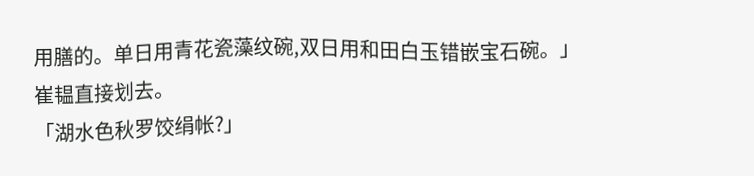用膳的。单日用青花瓷藻纹碗,双日用和田白玉错嵌宝石碗。」
崔韫直接划去。
「湖水色秋罗饺绢帐?」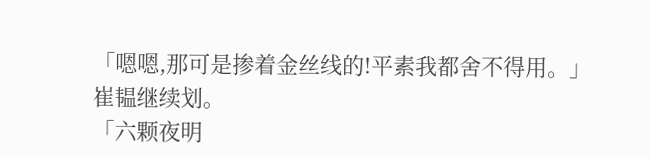「嗯嗯,那可是掺着金丝线的!平素我都舍不得用。」
崔韫继续划。
「六颗夜明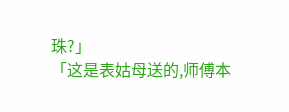珠?」
「这是表姑母送的,师傅本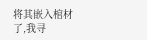将其嵌入棺材了,我寻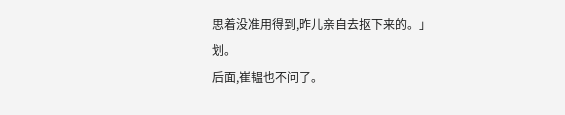思着没准用得到,昨儿亲自去抠下来的。」
划。
后面,崔韫也不问了。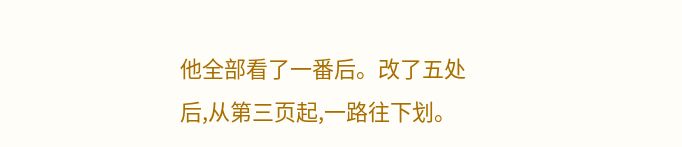他全部看了一番后。改了五处后,从第三页起,一路往下划。